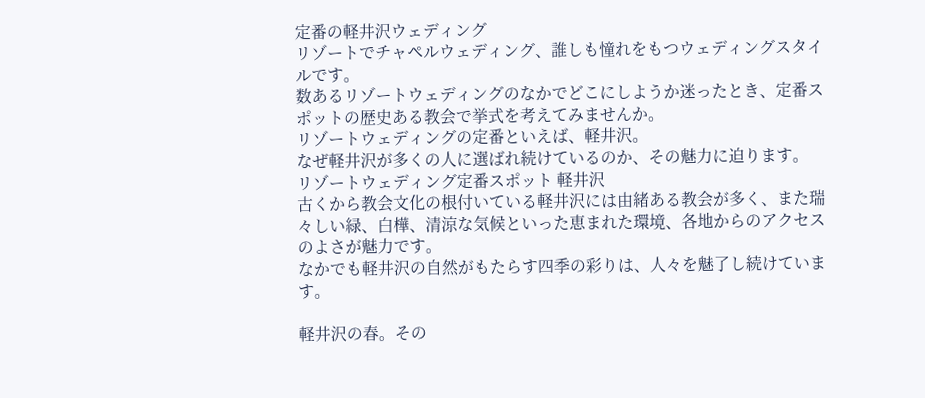定番の軽井沢ウェディング
リゾートでチャペルウェディング、誰しも憧れをもつウェディングスタイルです。
数あるリゾートウェディングのなかでどこにしようか迷ったとき、定番スポットの歴史ある教会で挙式を考えてみませんか。
リゾートウェディングの定番といえば、軽井沢。
なぜ軽井沢が多くの人に選ばれ続けているのか、その魅力に迫ります。
リゾートウェディング定番スポット 軽井沢
古くから教会文化の根付いている軽井沢には由緒ある教会が多く、また瑞々しい緑、白樺、清涼な気候といった恵まれた環境、各地からのアクセスのよさが魅力です。
なかでも軽井沢の自然がもたらす四季の彩りは、人々を魅了し続けています。

軽井沢の春。その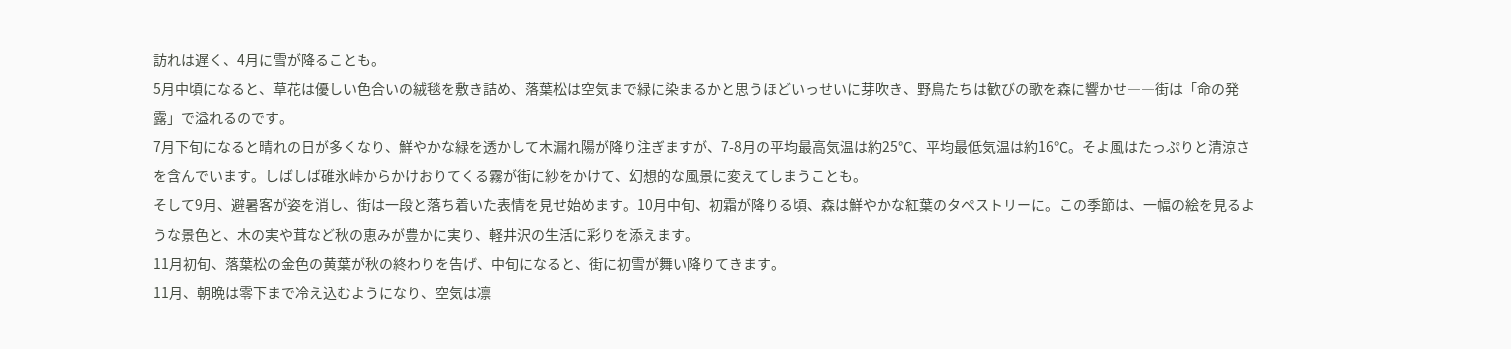訪れは遅く、4月に雪が降ることも。
5月中頃になると、草花は優しい色合いの絨毯を敷き詰め、落葉松は空気まで緑に染まるかと思うほどいっせいに芽吹き、野鳥たちは歓びの歌を森に響かせ――街は「命の発露」で溢れるのです。
7月下旬になると晴れの日が多くなり、鮮やかな緑を透かして木漏れ陽が降り注ぎますが、7-8月の平均最高気温は約25℃、平均最低気温は約16℃。そよ風はたっぷりと清涼さを含んでいます。しばしば碓氷峠からかけおりてくる霧が街に紗をかけて、幻想的な風景に変えてしまうことも。
そして9月、避暑客が姿を消し、街は一段と落ち着いた表情を見せ始めます。10月中旬、初霜が降りる頃、森は鮮やかな紅葉のタペストリーに。この季節は、一幅の絵を見るような景色と、木の実や茸など秋の恵みが豊かに実り、軽井沢の生活に彩りを添えます。
11月初旬、落葉松の金色の黄葉が秋の終わりを告げ、中旬になると、街に初雪が舞い降りてきます。
11月、朝晩は零下まで冷え込むようになり、空気は凛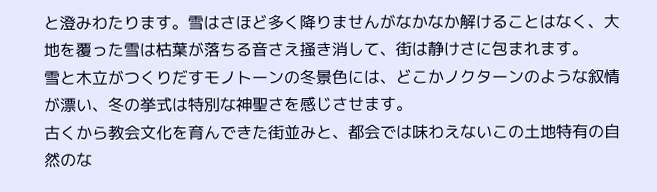と澄みわたります。雪はさほど多く降りませんがなかなか解けることはなく、大地を覆った雪は枯葉が落ちる音さえ掻き消して、街は静けさに包まれます。
雪と木立がつくりだすモノトーンの冬景色には、どこかノクターンのような叙情が漂い、冬の挙式は特別な神聖さを感じさせます。
古くから教会文化を育んできた街並みと、都会では味わえないこの土地特有の自然のな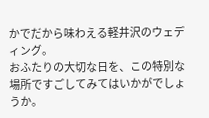かでだから味わえる軽井沢のウェディング。
おふたりの大切な日を、この特別な場所ですごしてみてはいかがでしょうか。